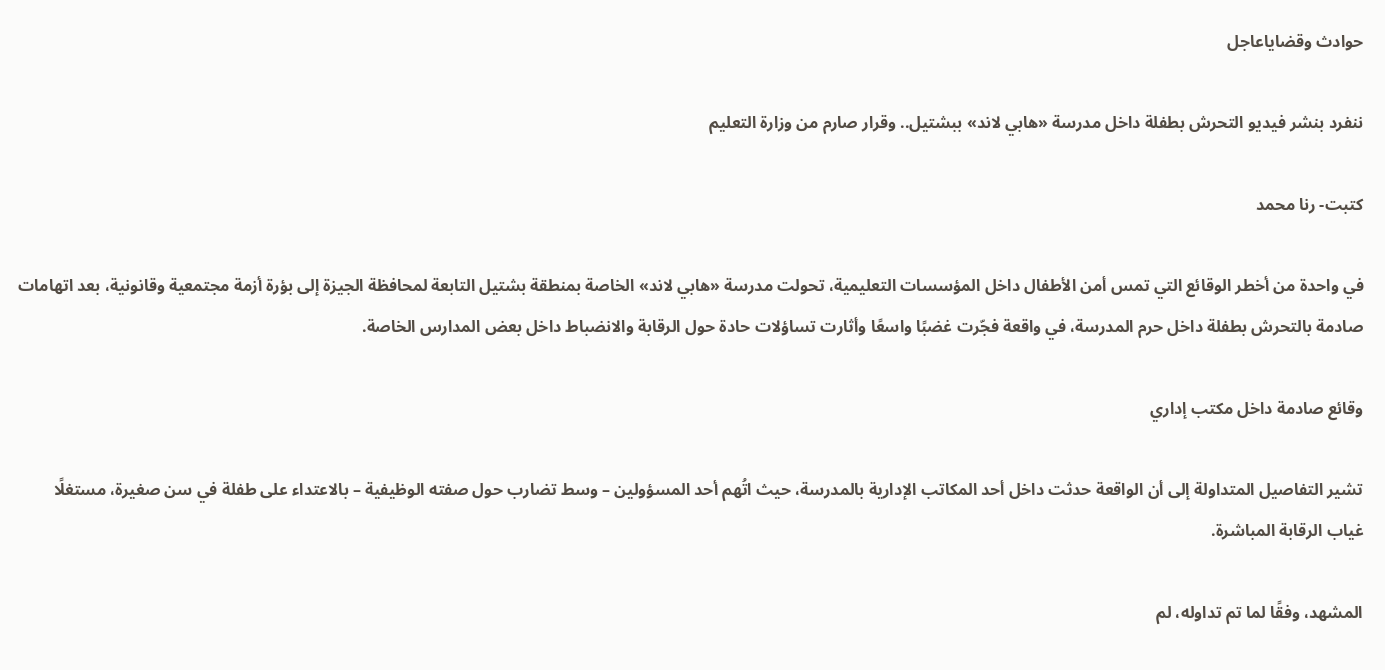حوادث وقضاياعاجل

ننفرد بنشر فيديو التحرش بطفلة داخل مدرسة «هابي لاند» ببشتيل.. وقرار صارم من وزارة التعليم

كتبت- رنا محمد

في واحدة من أخطر الوقائع التي تمس أمن الأطفال داخل المؤسسات التعليمية، تحولت مدرسة «هابي لاند» الخاصة بمنطقة بشتيل التابعة لمحافظة الجيزة إلى بؤرة أزمة مجتمعية وقانونية، بعد اتهامات صادمة بالتحرش بطفلة داخل حرم المدرسة، في واقعة فجّرت غضبًا واسعًا وأثارت تساؤلات حادة حول الرقابة والانضباط داخل بعض المدارس الخاصة.

وقائع صادمة داخل مكتب إداري

تشير التفاصيل المتداولة إلى أن الواقعة حدثت داخل أحد المكاتب الإدارية بالمدرسة، حيث اتُهم أحد المسؤولين – وسط تضارب حول صفته الوظيفية – بالاعتداء على طفلة في سن صغيرة، مستغلًا غياب الرقابة المباشرة.

المشهد، وفقًا لما تم تداوله، لم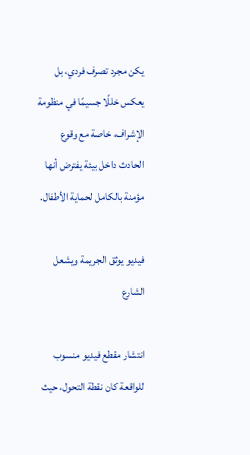يكن مجرد تصرف فردي، بل يعكس خللًا جسيمًا في منظومة الإشراف، خاصة مع وقوع الحادث داخل بيئة يفترض أنها مؤمنة بالكامل لحماية الأطفال.

فيديو يوثق الجريمة ويشعل الشارع

انتشار مقطع فيديو منسوب للواقعة كان نقطة التحول، حيث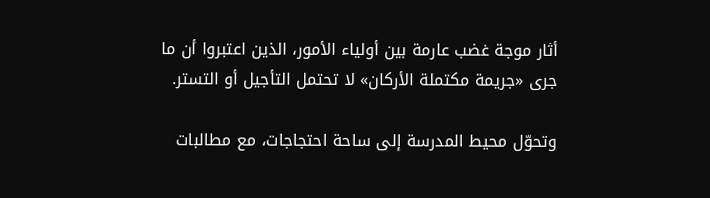أثار موجة غضب عارمة بين أولياء الأمور، الذين اعتبروا أن ما جرى «جريمة مكتملة الأركان» لا تحتمل التأجيل أو التستر.

وتحوّل محيط المدرسة إلى ساحة احتجاجات، مع مطالبات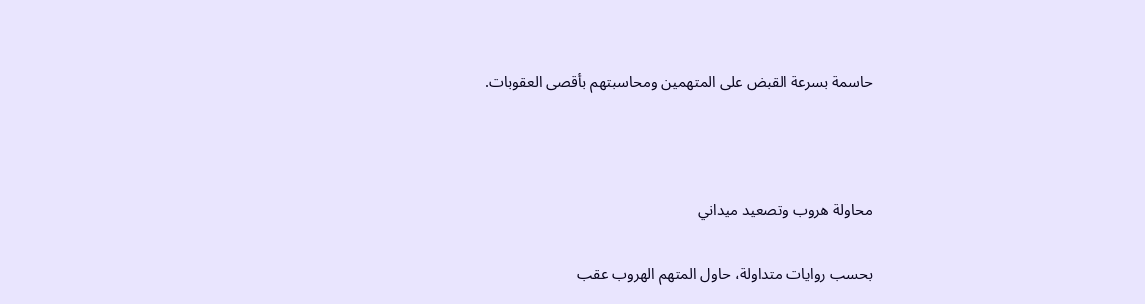حاسمة بسرعة القبض على المتهمين ومحاسبتهم بأقصى العقوبات.



محاولة هروب وتصعيد ميداني

بحسب روايات متداولة، حاول المتهم الهروب عقب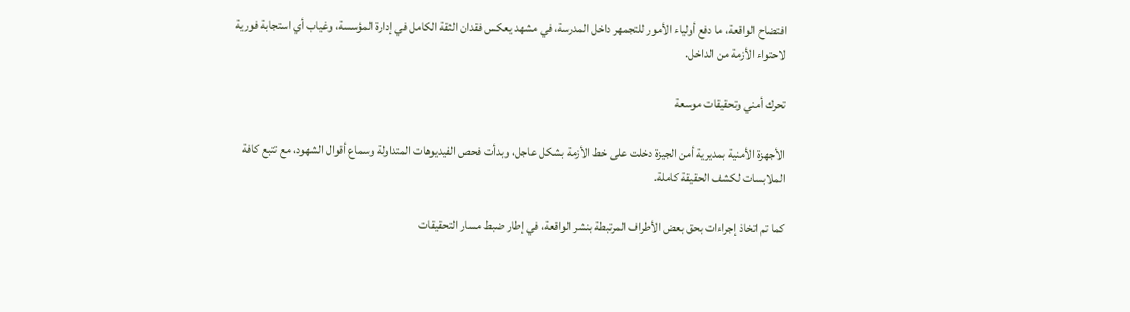افتضاح الواقعة، ما دفع أولياء الأمور للتجمهر داخل المدرسة، في مشهد يعكس فقدان الثقة الكامل في إدارة المؤسسة، وغياب أي استجابة فورية لاحتواء الأزمة من الداخل.

تحرك أمني وتحقيقات موسعة

الأجهزة الأمنية بمديرية أمن الجيزة دخلت على خط الأزمة بشكل عاجل، وبدأت فحص الفيديوهات المتداولة وسماع أقوال الشهود، مع تتبع كافة الملابسات لكشف الحقيقة كاملة.

كما تم اتخاذ إجراءات بحق بعض الأطراف المرتبطة بنشر الواقعة، في إطار ضبط مسار التحقيقات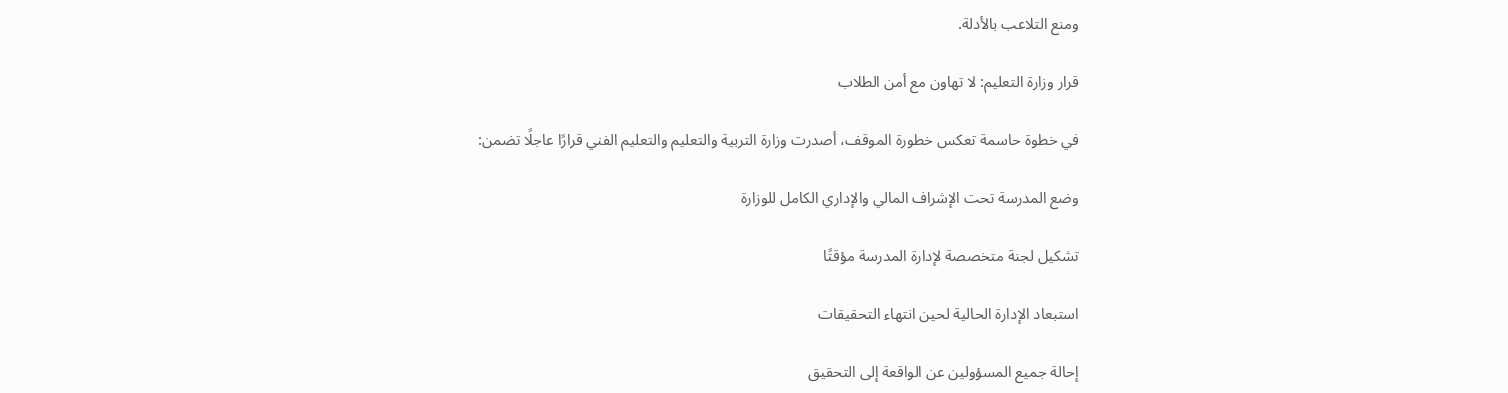ومنع التلاعب بالأدلة.

قرار وزارة التعليم: لا تهاون مع أمن الطلاب

في خطوة حاسمة تعكس خطورة الموقف، أصدرت وزارة التربية والتعليم والتعليم الفني قرارًا عاجلًا تضمن:

وضع المدرسة تحت الإشراف المالي والإداري الكامل للوزارة

تشكيل لجنة متخصصة لإدارة المدرسة مؤقتًا

استبعاد الإدارة الحالية لحين انتهاء التحقيقات

إحالة جميع المسؤولين عن الواقعة إلى التحقيق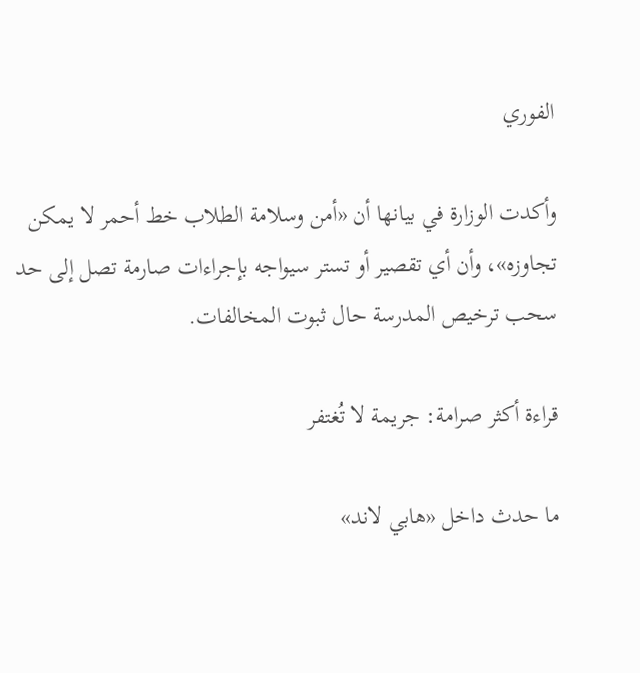الفوري

وأكدت الوزارة في بيانها أن «أمن وسلامة الطلاب خط أحمر لا يمكن تجاوزه»، وأن أي تقصير أو تستر سيواجه بإجراءات صارمة تصل إلى حد سحب ترخيص المدرسة حال ثبوت المخالفات.

قراءة أكثر صرامة: جريمة لا تُغتفر

ما حدث داخل «هابي لاند»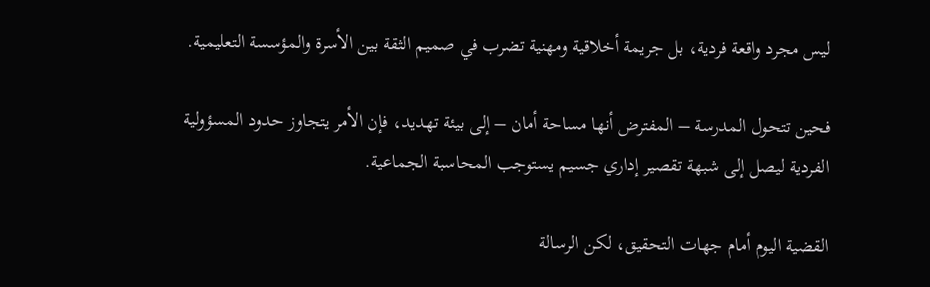ليس مجرد واقعة فردية، بل جريمة أخلاقية ومهنية تضرب في صميم الثقة بين الأسرة والمؤسسة التعليمية.

فحين تتحول المدرسة – المفترض أنها مساحة أمان – إلى بيئة تهديد، فإن الأمر يتجاوز حدود المسؤولية الفردية ليصل إلى شبهة تقصير إداري جسيم يستوجب المحاسبة الجماعية.

القضية اليوم أمام جهات التحقيق، لكن الرسالة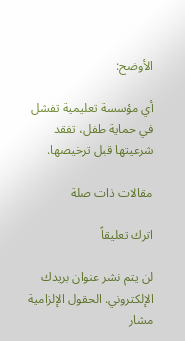الأوضح:

أي مؤسسة تعليمية تفشل في حماية طفل، تفقد شرعيتها قبل ترخيصها.

مقالات ذات صلة

اترك تعليقاً

لن يتم نشر عنوان بريدك الإلكتروني. الحقول الإلزامية مشار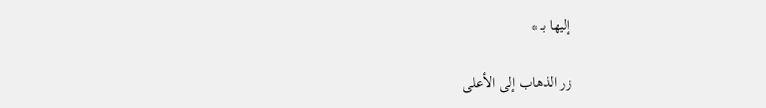إليها بـ *

زر الذهاب إلى الأعلى